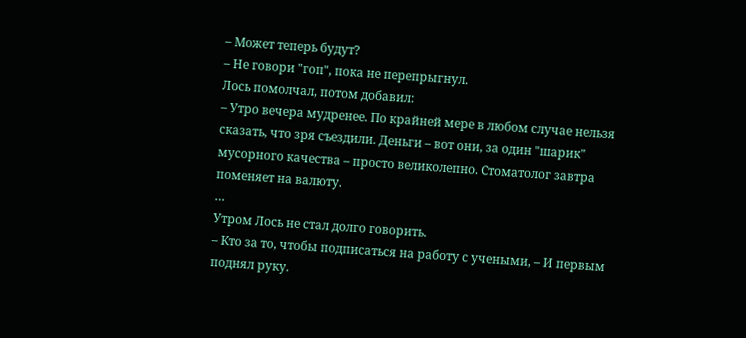– Может теперь будут?
– Не говори "гоп", пока не перепрыгнул.
Лось помолчал, потом добавил:
– Утро вечера мудренее. По крайней мере в любом случае нельзя сказать, что зря съездили. Деньги – вот они, за один "шарик" мусорного качества – просто великолепно. Стоматолог завтра поменяет на валюту.
…
Утром Лось не стал долго говорить.
– Кто за то, чтобы подписаться на работу с учеными, – И первым поднял руку.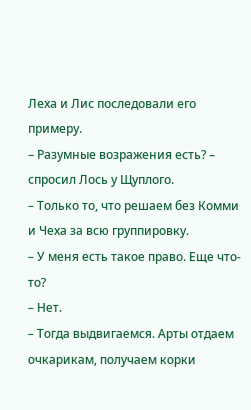Леха и Лис последовали его примеру.
– Разумные возражения есть? – спросил Лось у Щуплого.
– Только то, что решаем без Комми и Чеха за всю группировку.
– У меня есть такое право. Еще что-то?
– Нет.
– Тогда выдвигаемся. Арты отдаем очкарикам, получаем корки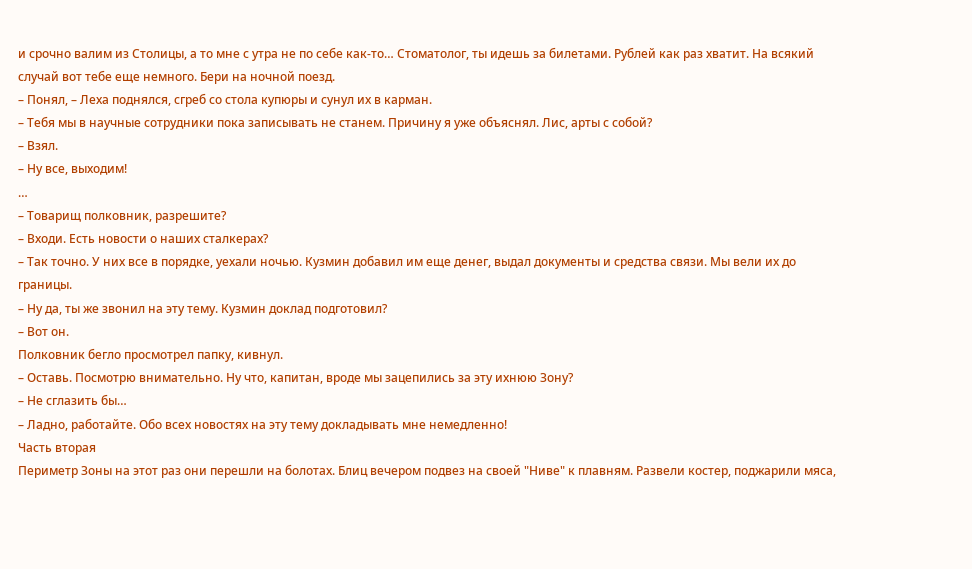и срочно валим из Столицы, а то мне с утра не по себе как-то… Стоматолог, ты идешь за билетами. Рублей как раз хватит. На всякий случай вот тебе еще немного. Бери на ночной поезд.
– Понял, – Леха поднялся, сгреб со стола купюры и сунул их в карман.
– Тебя мы в научные сотрудники пока записывать не станем. Причину я уже объяснял. Лис, арты с собой?
– Взял.
– Ну все, выходим!
…
– Товарищ полковник, разрешите?
– Входи. Есть новости о наших сталкерах?
– Так точно. У них все в порядке, уехали ночью. Кузмин добавил им еще денег, выдал документы и средства связи. Мы вели их до границы.
– Ну да, ты же звонил на эту тему. Кузмин доклад подготовил?
– Вот он.
Полковник бегло просмотрел папку, кивнул.
– Оставь. Посмотрю внимательно. Ну что, капитан, вроде мы зацепились за эту ихнюю Зону?
– Не сглазить бы…
– Ладно, работайте. Обо всех новостях на эту тему докладывать мне немедленно!
Часть вторая
Периметр Зоны на этот раз они перешли на болотах. Блиц вечером подвез на своей "Ниве" к плавням. Развели костер, поджарили мяса,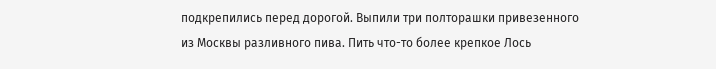подкрепились перед дорогой. Выпили три полторашки привезенного из Москвы разливного пива. Пить что-то более крепкое Лось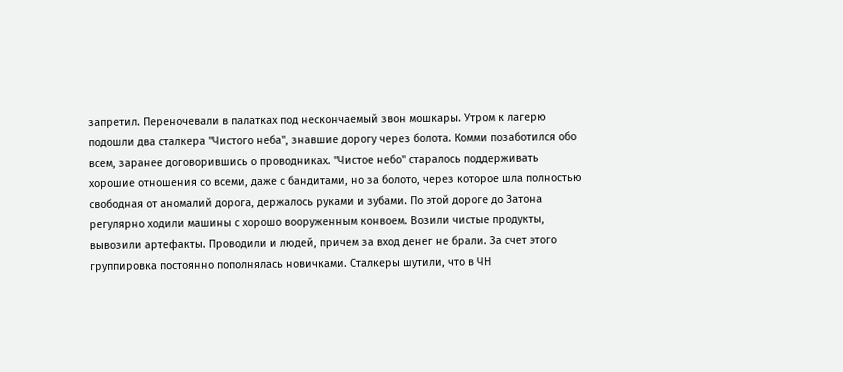запретил. Переночевали в палатках под нескончаемый звон мошкары. Утром к лагерю подошли два сталкера "Чистого неба", знавшие дорогу через болота. Комми позаботился обо всем, заранее договорившись о проводниках. "Чистое небо" старалось поддерживать хорошие отношения со всеми, даже с бандитами, но за болото, через которое шла полностью свободная от аномалий дорога, держалось руками и зубами. По этой дороге до Затона регулярно ходили машины с хорошо вооруженным конвоем. Возили чистые продукты, вывозили артефакты. Проводили и людей, причем за вход денег не брали. За счет этого группировка постоянно пополнялась новичками. Сталкеры шутили, что в ЧН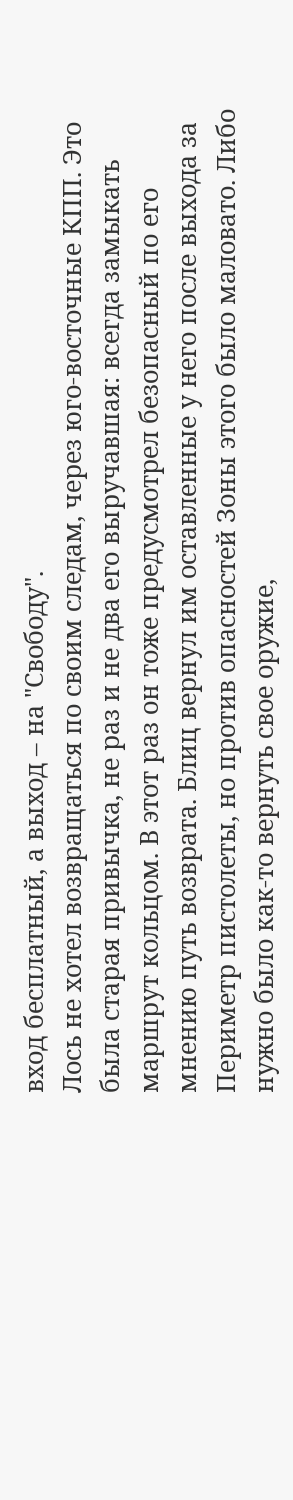вход бесплатный, а выход – на "Свободу".
Лось не хотел возвращаться по своим следам, через юго-восточные КПП. Это была старая привычка, не раз и не два его выручавшая: всегда замыкать маршрут кольцом. В этот раз он тоже предусмотрел безопасный по его мнению путь возврата. Блиц вернул им оставленные у него после выхода за Периметр пистолеты, но против опасностей Зоны этого было маловато. Либо нужно было как-то вернуть свое оружие,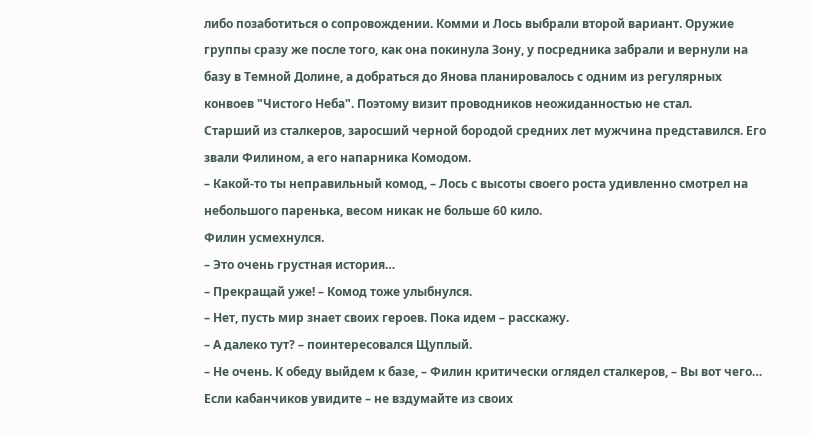либо позаботиться о сопровождении. Комми и Лось выбрали второй вариант. Оружие группы сразу же после того, как она покинула Зону, у посредника забрали и вернули на базу в Темной Долине, а добраться до Янова планировалось с одним из регулярных конвоев "Чистого Неба". Поэтому визит проводников неожиданностью не стал.
Старший из сталкеров, заросший черной бородой средних лет мужчина представился. Его звали Филином, а его напарника Комодом.
– Какой-то ты неправильный комод, – Лось с высоты своего роста удивленно смотрел на небольшого паренька, весом никак не больше 60 кило.
Филин усмехнулся.
– Это очень грустная история…
– Прекращай уже! – Комод тоже улыбнулся.
– Нет, пусть мир знает своих героев. Пока идем – расскажу.
– А далеко тут? – поинтересовался Щуплый.
– Не очень. К обеду выйдем к базе, – Филин критически оглядел сталкеров, – Вы вот чего… Если кабанчиков увидите – не вздумайте из своих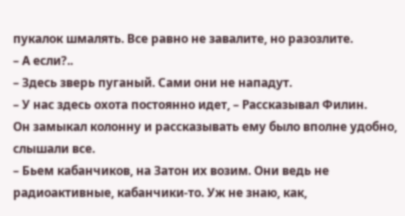пукалок шмалять. Все равно не завалите, но разозлите.
– А если?..
– Здесь зверь пуганый. Сами они не нападут.
– У нас здесь охота постоянно идет, – Рассказывал Филин.
Он замыкал колонну и рассказывать ему было вполне удобно, слышали все.
– Бьем кабанчиков, на Затон их возим. Они ведь не радиоактивные, кабанчики-то. Уж не знаю, как,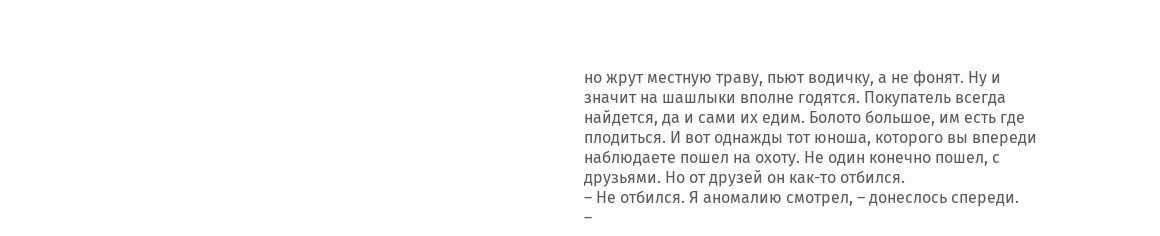но жрут местную траву, пьют водичку, а не фонят. Ну и значит на шашлыки вполне годятся. Покупатель всегда найдется, да и сами их едим. Болото большое, им есть где плодиться. И вот однажды тот юноша, которого вы впереди наблюдаете пошел на охоту. Не один конечно пошел, с друзьями. Но от друзей он как-то отбился.
– Не отбился. Я аномалию смотрел, – донеслось спереди.
–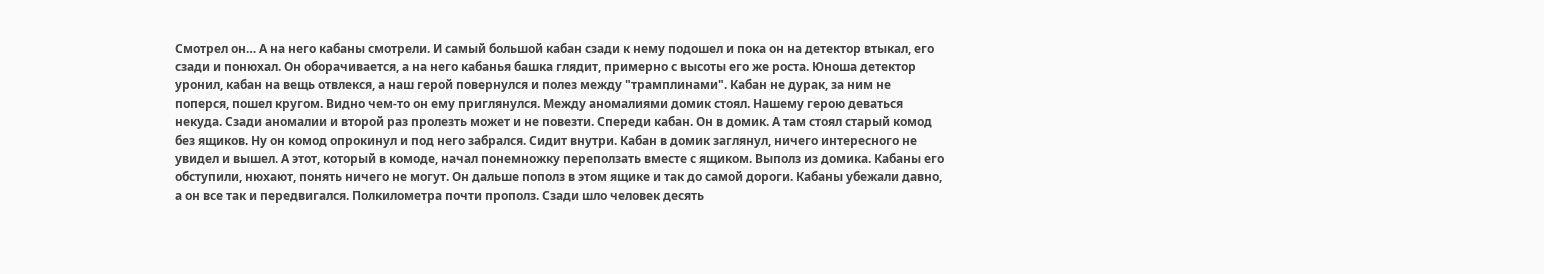Смотрел он… А на него кабаны смотрели. И самый большой кабан сзади к нему подошел и пока он на детектор втыкал, его сзади и понюхал. Он оборачивается, а на него кабанья башка глядит, примерно с высоты его же роста. Юноша детектор уронил, кабан на вещь отвлекся, а наш герой повернулся и полез между "трамплинами". Кабан не дурак, за ним не поперся, пошел кругом. Видно чем-то он ему приглянулся. Между аномалиями домик стоял. Нашему герою деваться некуда. Сзади аномалии и второй раз пролезть может и не повезти. Спереди кабан. Он в домик. А там стоял старый комод без ящиков. Ну он комод опрокинул и под него забрался. Сидит внутри. Кабан в домик заглянул, ничего интересного не увидел и вышел. А этот, который в комоде, начал понемножку переползать вместе с ящиком. Выполз из домика. Кабаны его обступили, нюхают, понять ничего не могут. Он дальше пополз в этом ящике и так до самой дороги. Кабаны убежали давно, а он все так и передвигался. Полкилометра почти прополз. Сзади шло человек десять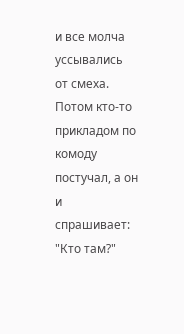и все молча уссывались от смеха. Потом кто-то прикладом по комоду постучал, а он и спрашивает: "Кто там?"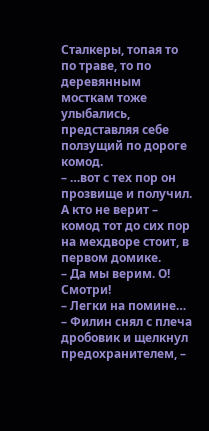Сталкеры, топая то по траве, то по деревянным мосткам тоже улыбались, представляя себе ползущий по дороге комод.
– …вот с тех пор он прозвище и получил. А кто не верит – комод тот до сих пор на мехдворе стоит, в первом домике.
– Да мы верим. О! Смотри!
– Легки на помине… – Филин снял с плеча дробовик и щелкнул предохранителем, –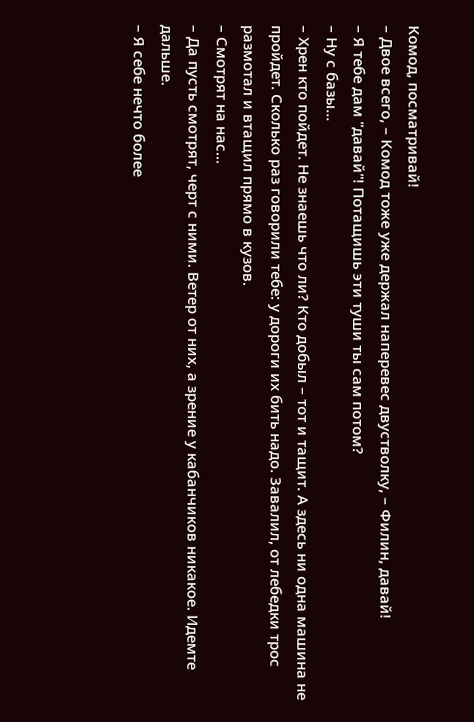Комод, посматривай!
– Двое всего, – Комод тоже уже держал наперевес двустволку, – Филин, давай!
– Я тебе дам "давай"! Потащишь эти туши ты сам потом?
– Ну с базы…
– Хрен кто пойдет. Не знаешь что ли? Кто добыл – тот и тащит. А здесь ни одна машина не пройдет. Сколько раз говорили тебе: у дороги их бить надо. Завалил, от лебедки трос размотал и втащил прямо в кузов.
– Смотрят на нас…
– Да пусть смотрят, черт с ними. Ветер от них, а зрение у кабанчиков никакое. Идемте дальше.
– Я себе нечто более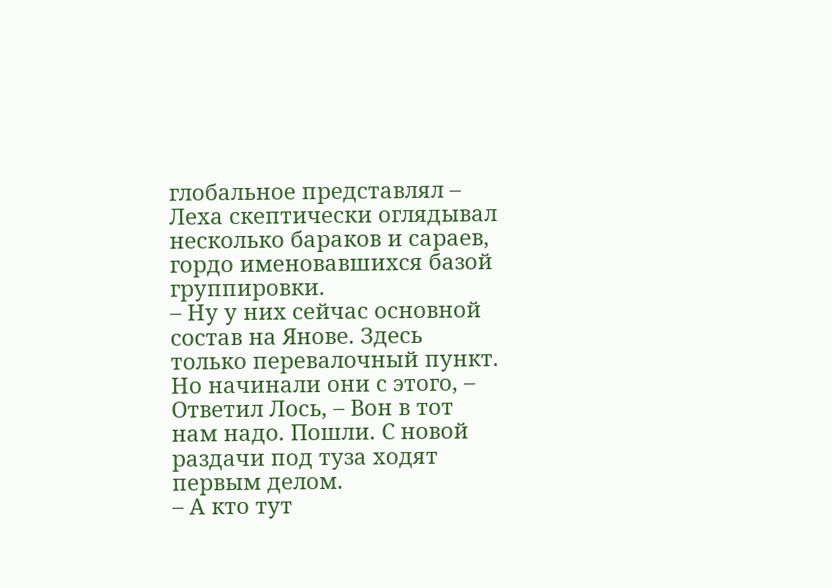глобальное представлял – Леха скептически оглядывал несколько бараков и сараев, гордо именовавшихся базой группировки.
– Ну у них сейчас основной состав на Янове. Здесь только перевалочный пункт. Но начинали они с этого, – Ответил Лось, – Вон в тот нам надо. Пошли. С новой раздачи под туза ходят первым делом.
– А кто тут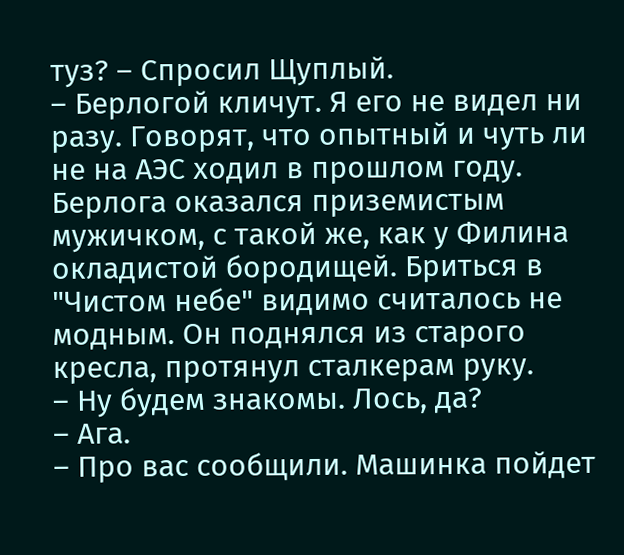туз? – Спросил Щуплый.
– Берлогой кличут. Я его не видел ни разу. Говорят, что опытный и чуть ли не на АЭС ходил в прошлом году.
Берлога оказался приземистым мужичком, с такой же, как у Филина окладистой бородищей. Бриться в "Чистом небе" видимо считалось не модным. Он поднялся из старого кресла, протянул сталкерам руку.
– Ну будем знакомы. Лось, да?
– Ага.
– Про вас сообщили. Машинка пойдет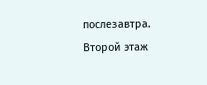послезавтра. Второй этаж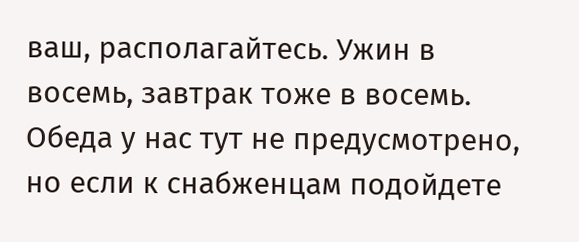ваш, располагайтесь. Ужин в восемь, завтрак тоже в восемь. Обеда у нас тут не предусмотрено, но если к снабженцам подойдете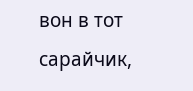вон в тот сарайчик,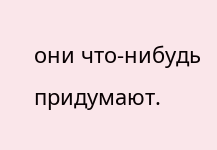они что-нибудь придумают.